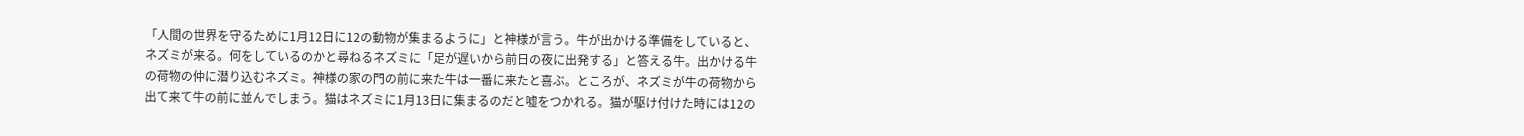「人間の世界を守るために1月12日に12の動物が集まるように」と神様が言う。牛が出かける準備をしていると、ネズミが来る。何をしているのかと尋ねるネズミに「足が遅いから前日の夜に出発する」と答える牛。出かける牛の荷物の仲に潜り込むネズミ。神様の家の門の前に来た牛は一番に来たと喜ぶ。ところが、ネズミが牛の荷物から出て来て牛の前に並んでしまう。猫はネズミに1月13日に集まるのだと嘘をつかれる。猫が駆け付けた時には12の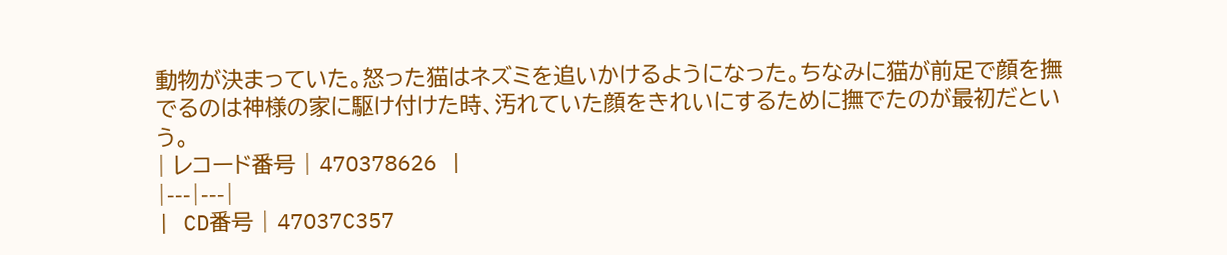動物が決まっていた。怒った猫はネズミを追いかけるようになった。ちなみに猫が前足で顔を撫でるのは神様の家に駆け付けた時、汚れていた顔をきれいにするために撫でたのが最初だという。
| レコード番号 | 47O378626 |
|---|---|
| CD番号 | 47O37C357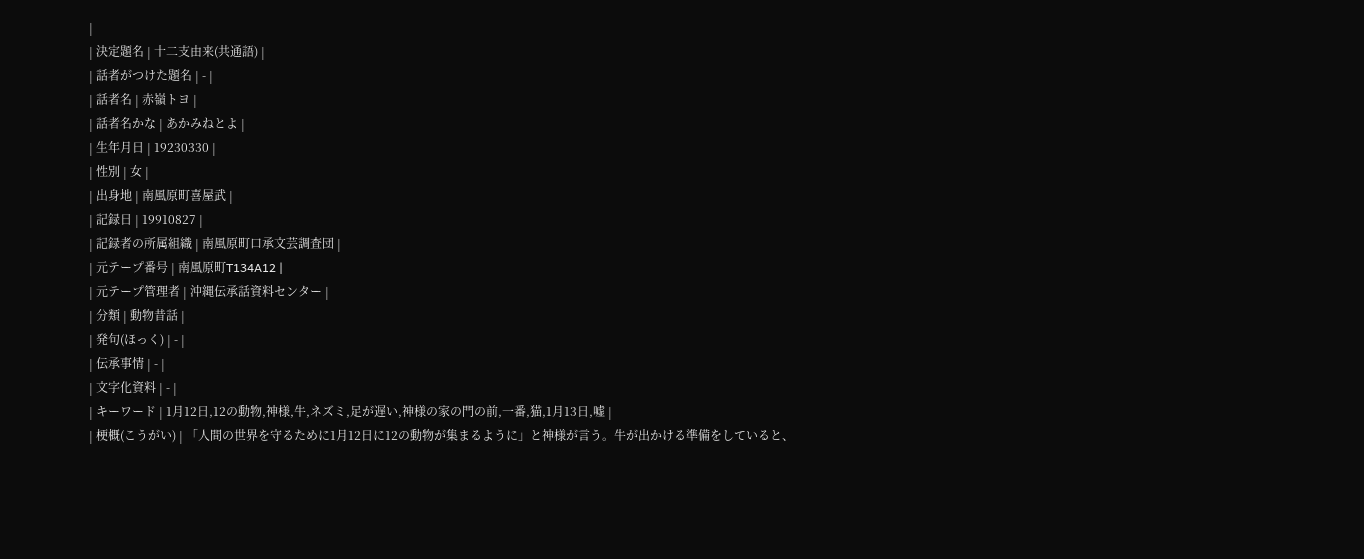|
| 決定題名 | 十二支由来(共通語) |
| 話者がつけた題名 | - |
| 話者名 | 赤嶺トヨ |
| 話者名かな | あかみねとよ |
| 生年月日 | 19230330 |
| 性別 | 女 |
| 出身地 | 南風原町喜屋武 |
| 記録日 | 19910827 |
| 記録者の所属組織 | 南風原町口承文芸調査団 |
| 元テープ番号 | 南風原町T134A12 |
| 元テープ管理者 | 沖縄伝承話資料センター |
| 分類 | 動物昔話 |
| 発句(ほっく) | - |
| 伝承事情 | - |
| 文字化資料 | - |
| キーワード | 1月12日,12の動物,神様,牛,ネズミ,足が遅い,神様の家の門の前,一番,猫,1月13日,嘘 |
| 梗概(こうがい) | 「人間の世界を守るために1月12日に12の動物が集まるように」と神様が言う。牛が出かける準備をしていると、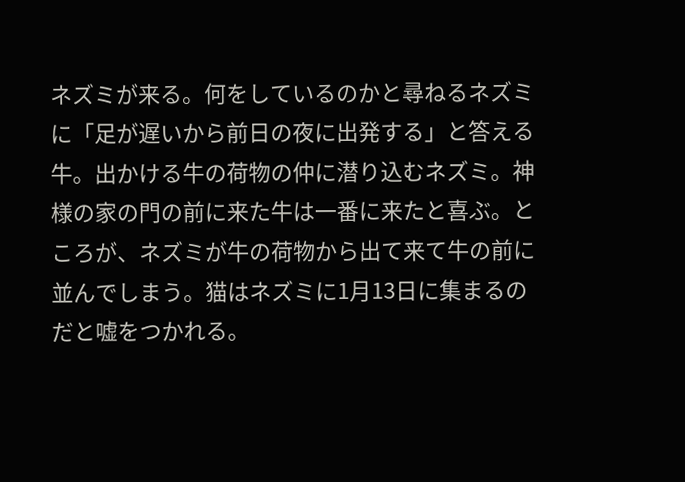ネズミが来る。何をしているのかと尋ねるネズミに「足が遅いから前日の夜に出発する」と答える牛。出かける牛の荷物の仲に潜り込むネズミ。神様の家の門の前に来た牛は一番に来たと喜ぶ。ところが、ネズミが牛の荷物から出て来て牛の前に並んでしまう。猫はネズミに1月13日に集まるのだと嘘をつかれる。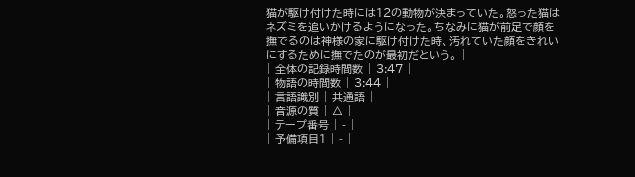猫が駆け付けた時には12の動物が決まっていた。怒った猫はネズミを追いかけるようになった。ちなみに猫が前足で顔を撫でるのは神様の家に駆け付けた時、汚れていた顔をきれいにするために撫でたのが最初だという。 |
| 全体の記録時間数 | 3:47 |
| 物語の時間数 | 3:44 |
| 言語識別 | 共通語 |
| 音源の質 | △ |
| テープ番号 | - |
| 予備項目1 | - |